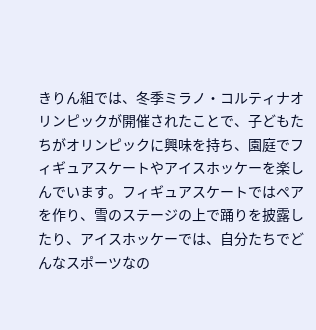きりん組では、冬季ミラノ・コルティナオリンピックが開催されたことで、子どもたちがオリンピックに興味を持ち、園庭でフィギュアスケートやアイスホッケーを楽しんでいます。フィギュアスケートではペアを作り、雪のステージの上で踊りを披露したり、アイスホッケーでは、自分たちでどんなスポーツなの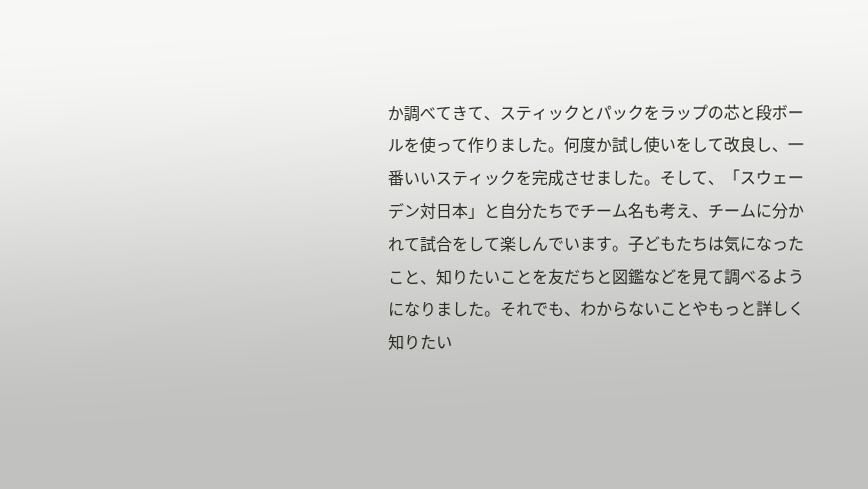か調べてきて、スティックとパックをラップの芯と段ボールを使って作りました。何度か試し使いをして改良し、一番いいスティックを完成させました。そして、「スウェーデン対日本」と自分たちでチーム名も考え、チームに分かれて試合をして楽しんでいます。子どもたちは気になったこと、知りたいことを友だちと図鑑などを見て調べるようになりました。それでも、わからないことやもっと詳しく知りたい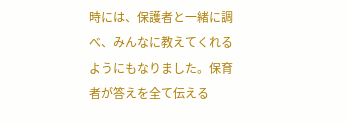時には、保護者と一緒に調べ、みんなに教えてくれるようにもなりました。保育者が答えを全て伝える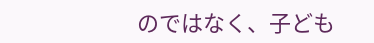のではなく、子ども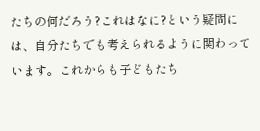たちの何だろう?これはなに?という疑問には、自分たちでも考えられるように関わっています。これからも子どもたち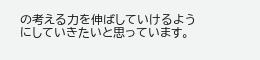の考える力を伸ばしていけるようにしていきたいと思っています。